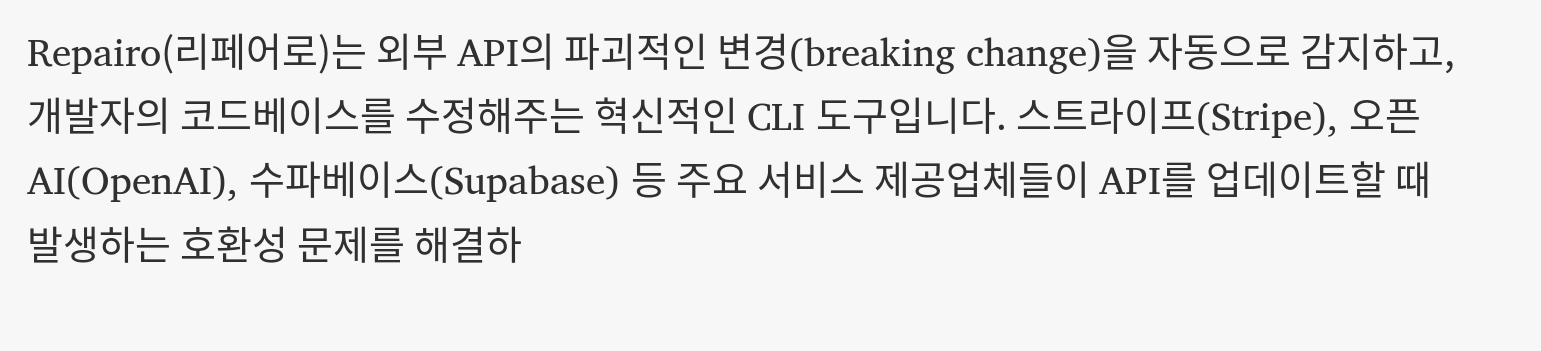Repairo(리페어로)는 외부 API의 파괴적인 변경(breaking change)을 자동으로 감지하고, 개발자의 코드베이스를 수정해주는 혁신적인 CLI 도구입니다. 스트라이프(Stripe), 오픈AI(OpenAI), 수파베이스(Supabase) 등 주요 서비스 제공업체들이 API를 업데이트할 때 발생하는 호환성 문제를 해결하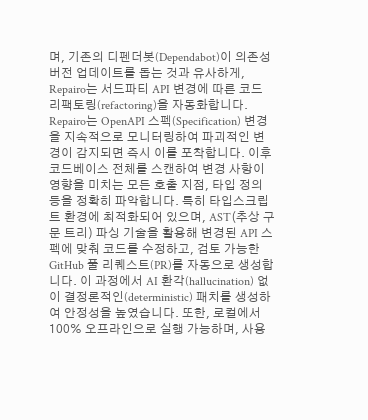며, 기존의 디펜더봇(Dependabot)이 의존성 버전 업데이트를 돕는 것과 유사하게, Repairo는 서드파티 API 변경에 따른 코드 리팩토링(refactoring)을 자동화합니다.
Repairo는 OpenAPI 스펙(Specification) 변경을 지속적으로 모니터링하여 파괴적인 변경이 감지되면 즉시 이를 포착합니다. 이후 코드베이스 전체를 스캔하여 변경 사항이 영향을 미치는 모든 호출 지점, 타입 정의 등을 정확히 파악합니다. 특히 타입스크립트 환경에 최적화되어 있으며, AST(추상 구문 트리) 파싱 기술을 활용해 변경된 API 스펙에 맞춰 코드를 수정하고, 검토 가능한 GitHub 풀 리퀘스트(PR)를 자동으로 생성합니다. 이 과정에서 AI 환각(hallucination) 없이 결정론적인(deterministic) 패치를 생성하여 안정성을 높였습니다. 또한, 로컬에서 100% 오프라인으로 실행 가능하며, 사용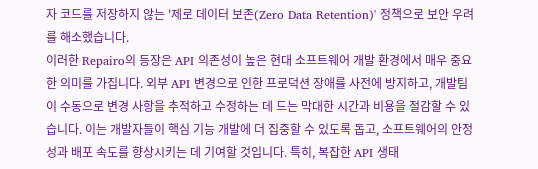자 코드를 저장하지 않는 '제로 데이터 보존(Zero Data Retention)' 정책으로 보안 우려를 해소했습니다.
이러한 Repairo의 등장은 API 의존성이 높은 현대 소프트웨어 개발 환경에서 매우 중요한 의미를 가집니다. 외부 API 변경으로 인한 프로덕션 장애를 사전에 방지하고, 개발팀이 수동으로 변경 사항을 추적하고 수정하는 데 드는 막대한 시간과 비용을 절감할 수 있습니다. 이는 개발자들이 핵심 기능 개발에 더 집중할 수 있도록 돕고, 소프트웨어의 안정성과 배포 속도를 향상시키는 데 기여할 것입니다. 특히, 복잡한 API 생태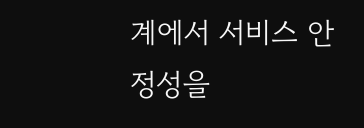계에서 서비스 안정성을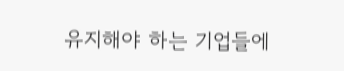유지해야 하는 기업들에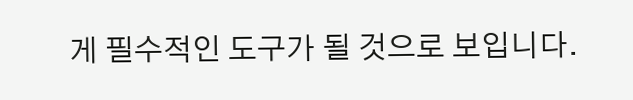게 필수적인 도구가 될 것으로 보입니다.